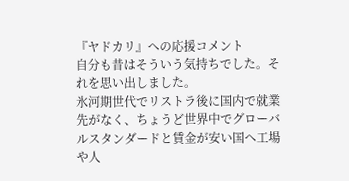『ヤドカリ』への応援コメント
自分も昔はそういう気持ちでした。それを思い出しました。
氷河期世代でリストラ後に国内で就業先がなく、ちょうど世界中でグローバルスタンダードと賃金が安い国へ工場や人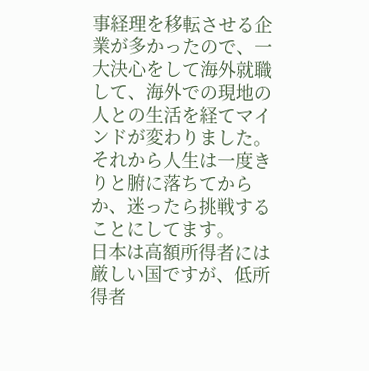事経理を移転させる企業が多かったので、一大決心をして海外就職して、海外での現地の人との生活を経てマインドが変わりました。
それから人生は一度きりと腑に落ちてからか、迷ったら挑戦することにしてます。
日本は高額所得者には厳しい国ですが、低所得者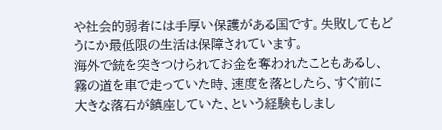や社会的弱者には手厚い保護がある国です。失敗してもどうにか最低限の生活は保障されています。
海外で銃を突きつけられてお金を奪われたこともあるし、霧の道を車で走っていた時、速度を落としたら、すぐ前に大きな落石が鎮座していた、という経験もしまし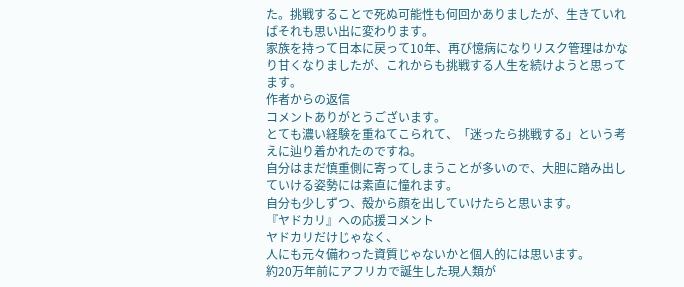た。挑戦することで死ぬ可能性も何回かありましたが、生きていればそれも思い出に変わります。
家族を持って日本に戻って10年、再び憶病になりリスク管理はかなり甘くなりましたが、これからも挑戦する人生を続けようと思ってます。
作者からの返信
コメントありがとうございます。
とても濃い経験を重ねてこられて、「迷ったら挑戦する」という考えに辿り着かれたのですね。
自分はまだ慎重側に寄ってしまうことが多いので、大胆に踏み出していける姿勢には素直に憧れます。
自分も少しずつ、殻から顔を出していけたらと思います。
『ヤドカリ』への応援コメント
ヤドカリだけじゃなく、
人にも元々備わった資質じゃないかと個人的には思います。
約20万年前にアフリカで誕生した現人類が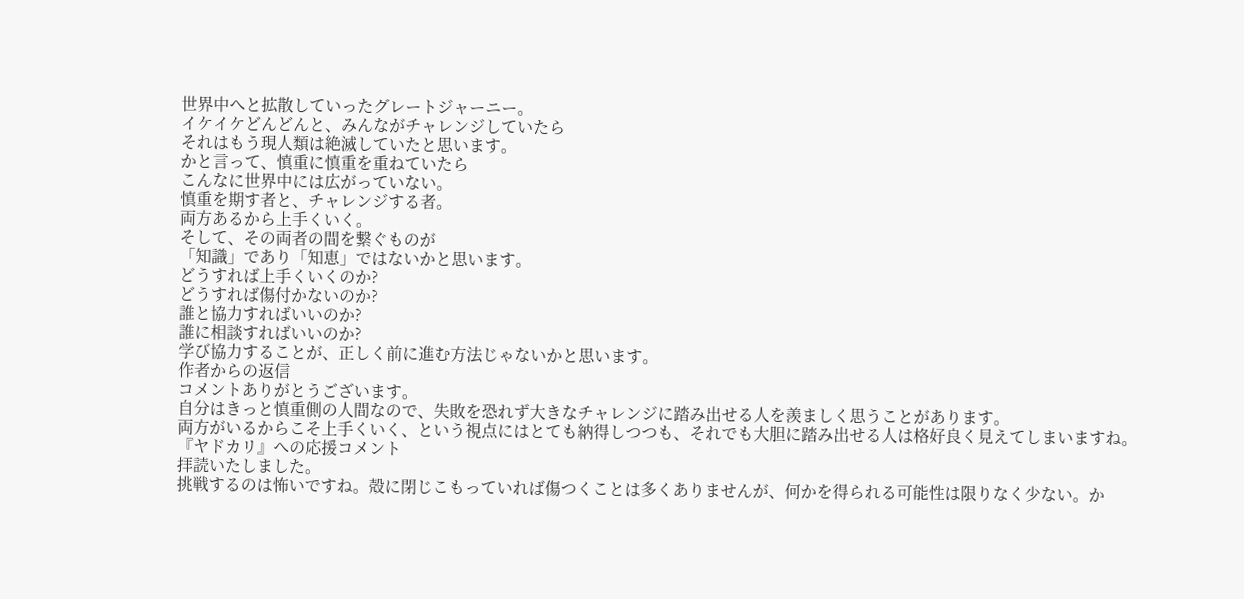世界中へと拡散していったグレートジャーニー。
イケイケどんどんと、みんながチャレンジしていたら
それはもう現人類は絶滅していたと思います。
かと言って、慎重に慎重を重ねていたら
こんなに世界中には広がっていない。
慎重を期す者と、チャレンジする者。
両方あるから上手くいく。
そして、その両者の間を繋ぐものが
「知識」であり「知恵」ではないかと思います。
どうすれば上手くいくのか?
どうすれば傷付かないのか?
誰と協力すればいいのか?
誰に相談すればいいのか?
学び協力することが、正しく前に進む方法じゃないかと思います。
作者からの返信
コメントありがとうございます。
自分はきっと慎重側の人間なので、失敗を恐れず大きなチャレンジに踏み出せる人を羨ましく思うことがあります。
両方がいるからこそ上手くいく、という視点にはとても納得しつつも、それでも大胆に踏み出せる人は格好良く見えてしまいますね。
『ヤドカリ』への応援コメント
拝読いたしました。
挑戦するのは怖いですね。殻に閉じこもっていれば傷つくことは多くありませんが、何かを得られる可能性は限りなく少ない。か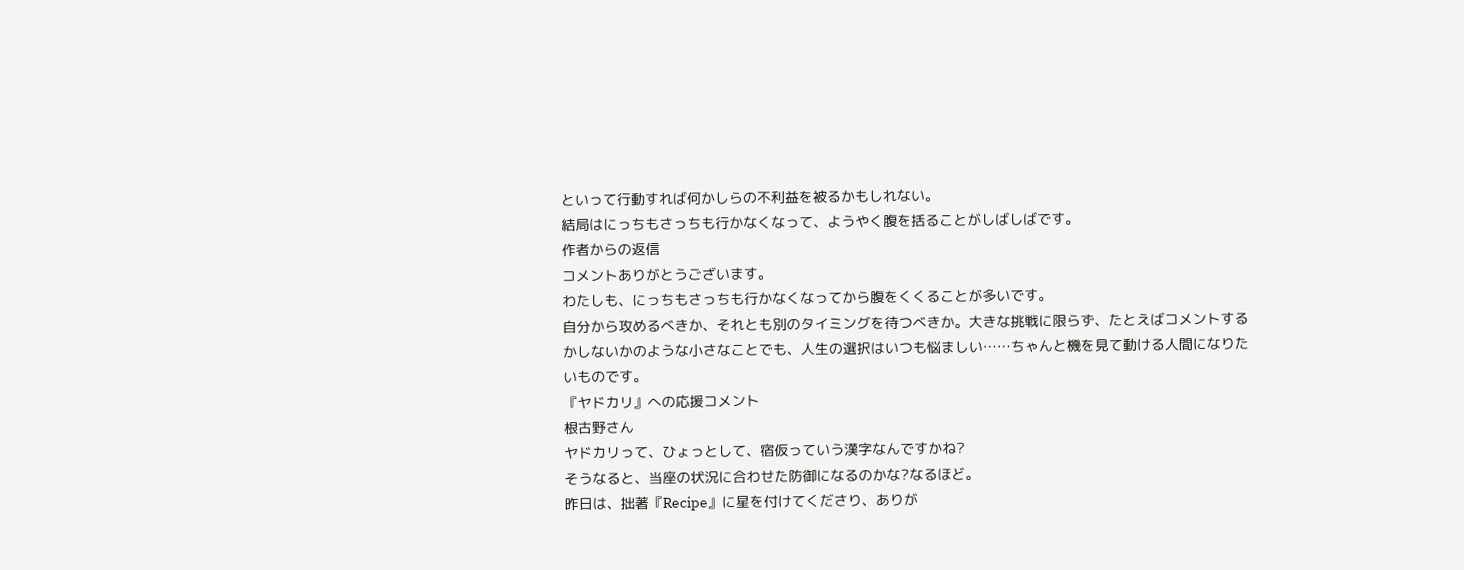といって行動すれば何かしらの不利益を被るかもしれない。
結局はにっちもさっちも行かなくなって、ようやく腹を括ることがしばしばです。
作者からの返信
コメントありがとうございます。
わたしも、にっちもさっちも行かなくなってから腹をくくることが多いです。
自分から攻めるべきか、それとも別のタイミングを待つべきか。大きな挑戦に限らず、たとえばコメントするかしないかのような小さなことでも、人生の選択はいつも悩ましい……ちゃんと機を見て動ける人間になりたいものです。
『ヤドカリ』への応援コメント
根古野さん
ヤドカリって、ひょっとして、宿仮っていう漢字なんですかね?
そうなると、当座の状況に合わせた防御になるのかな?なるほど。
昨日は、拙著『Recipe』に星を付けてくださり、ありが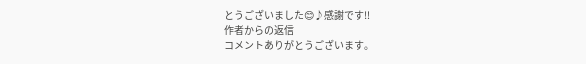とうございました😊♪感謝です‼
作者からの返信
コメントありがとうございます。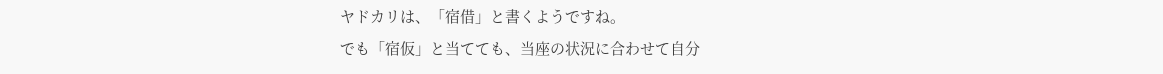ヤドカリは、「宿借」と書くようですね。
でも「宿仮」と当てても、当座の状況に合わせて自分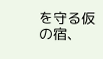を守る仮の宿、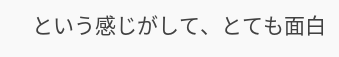という感じがして、とても面白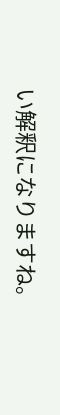い解釈になりますね。